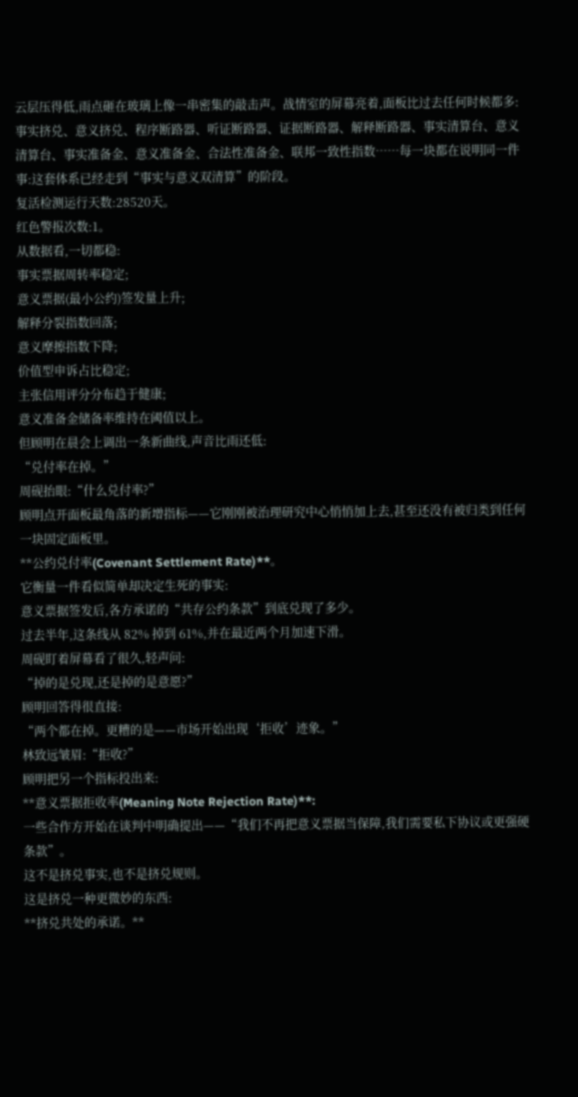云层压得低,雨点砸在玻璃上像一串密集的敲击声。战情室的屏幕亮着,面板比过去任何时候都多:事实挤兑、意义挤兑、程序断路器、听证断路器、证据断路器、解释断路器、事实清算台、意义清算台、事实准备金、意义准备金、合法性准备金、联邦一致性指数……每一块都在说明同一件事:这套体系已经走到“事实与意义双清算”的阶段。
复活检测运行天数:28520天。
红色警报次数:1。
从数据看,一切都稳:
事实票据周转率稳定;
意义票据(最小公约)签发量上升;
解释分裂指数回落;
意义摩擦指数下降;
价值型申诉占比稳定;
主张信用评分分布趋于健康;
意义准备金储备率维持在阈值以上。
但顾明在晨会上调出一条新曲线,声音比雨还低:
“兑付率在掉。”
周砚抬眼:“什么兑付率?”
顾明点开面板最角落的新增指标——它刚刚被治理研究中心悄悄加上去,甚至还没有被归类到任何一块固定面板里。
**公约兑付率(Covenant Settlement Rate)**。
它衡量一件看似简单却决定生死的事实:
意义票据签发后,各方承诺的“共存公约条款”到底兑现了多少。
过去半年,这条线从 82% 掉到 61%,并在最近两个月加速下滑。
周砚盯着屏幕看了很久,轻声问:
“掉的是兑现,还是掉的是意愿?”
顾明回答得很直接:
“两个都在掉。更糟的是——市场开始出现‘拒收’迹象。”
林致远皱眉:“拒收?”
顾明把另一个指标投出来:
**意义票据拒收率(Meaning Note Rejection Rate)**:
一些合作方开始在谈判中明确提出——“我们不再把意义票据当保障,我们需要私下协议或更强硬条款”。
这不是挤兑事实,也不是挤兑规则。
这是挤兑一种更微妙的东西:
**挤兑共处的承诺。**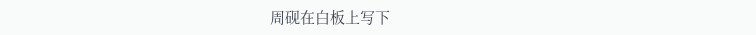周砚在白板上写下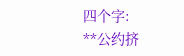四个字:
**公约挤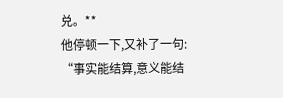兑。**
他停顿一下,又补了一句:
“事实能结算,意义能结